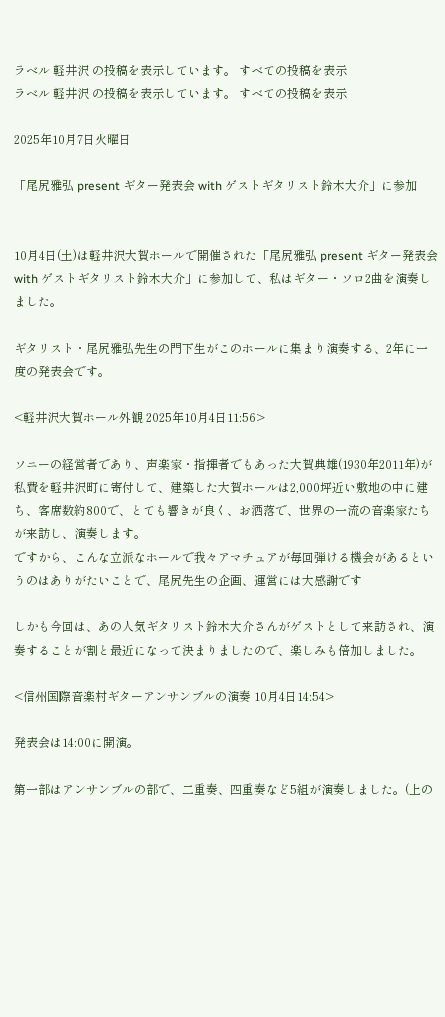ラベル 軽井沢 の投稿を表示しています。 すべての投稿を表示
ラベル 軽井沢 の投稿を表示しています。 すべての投稿を表示

2025年10月7日火曜日

「尾尻雅弘 present ギター発表会 with ゲストギタリスト鈴木大介」に参加


10月4日(土)は軽井沢大賀ホールで開催された「尾尻雅弘 present ギター発表会 with ゲストギタリスト鈴木大介」に参加して、私はギター・ソロ2曲を演奏しました。

ギタリスト・尾尻雅弘先生の門下生がこのホールに集まり演奏する、2年に一度の発表会です。

<軽井沢大賀ホール外観 2025年10月4日11:56>

ソニーの経営者であり、声楽家・指揮者でもあった大賀典雄(1930年2011年)が私費を軽井沢町に寄付して、建築した大賀ホールは2,000坪近い敷地の中に建ち、客席数約800で、とても響きが良く、お洒落で、世界の一流の音楽家たちが来訪し、演奏します。
ですから、こんな立派なホールで我々アマチュアが毎回弾ける機会があるというのはありがたいことで、尾尻先生の企画、運営には大感謝です

しかも今回は、あの人気ギタリスト鈴木大介さんがゲストとして来訪され、演奏することが割と最近になって決まりましたので、楽しみも倍加しました。

<信州国際音楽村ギターアンサンブルの演奏 10月4日14:54>

発表会は14:00に開演。

第一部はアンサンブルの部で、二重奏、四重奏など5組が演奏しました。(上の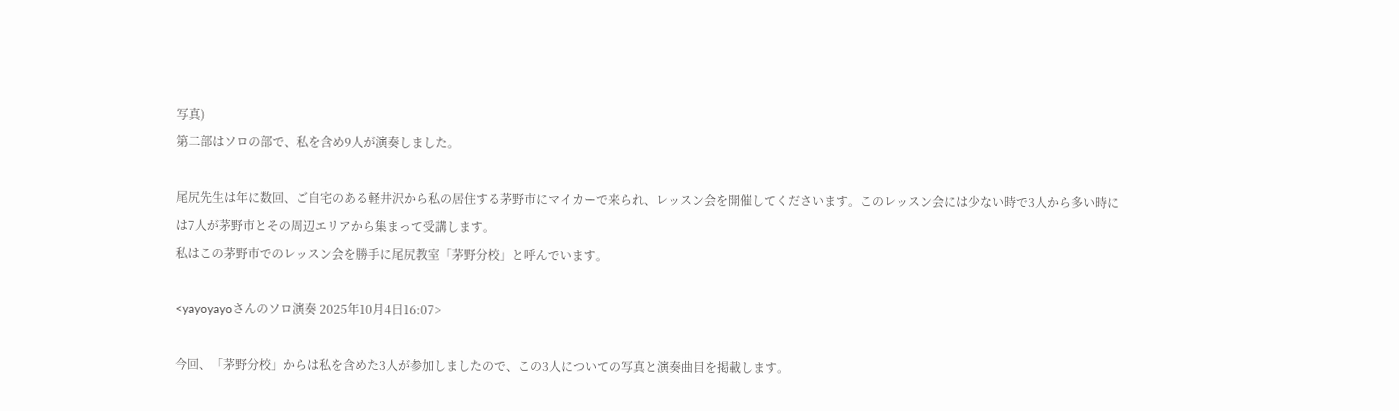写真)
第二部はソロの部で、私を含め9人が演奏しました。

尾尻先生は年に数回、ご自宅のある軽井沢から私の居住する茅野市にマイカーで来られ、レッスン会を開催してくださいます。このレッスン会には少ない時で3人から多い時には7人が茅野市とその周辺エリアから集まって受講します。
私はこの茅野市でのレッスン会を勝手に尾尻教室「茅野分校」と呼んでいます。

<yayoyayoさんのソロ演奏 2025年10月4日16:07>

今回、「茅野分校」からは私を含めた3人が参加しましたので、この3人についての写真と演奏曲目を掲載します。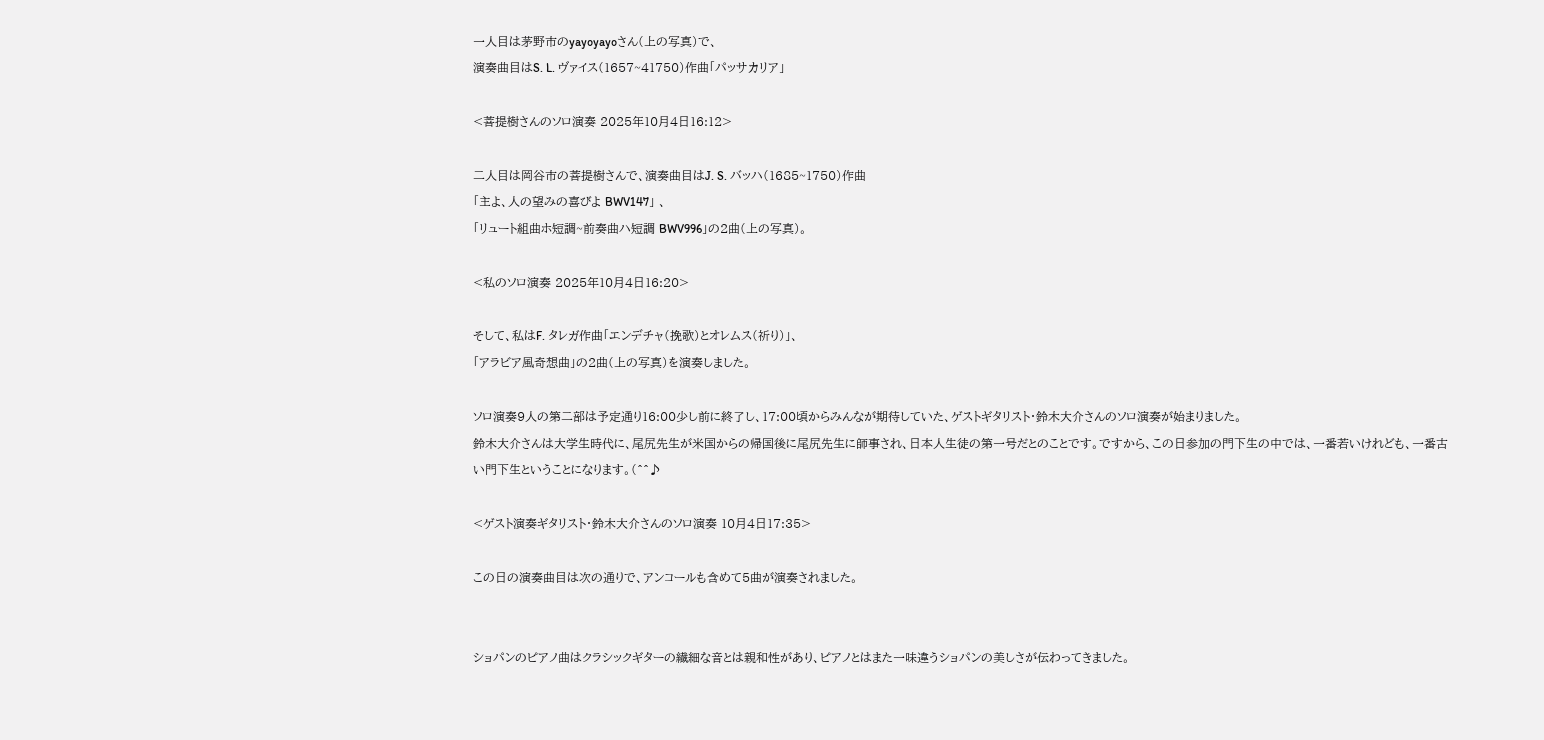一人目は茅野市のyayoyayoさん(上の写真)で、
演奏曲目はS. L. ヴァイス(1657~41750)作曲「パッサカリア」

<菩提樹さんのソロ演奏 2025年10月4日16:12>

二人目は岡谷市の菩提樹さんで、演奏曲目はJ. S. バッハ(1685~1750)作曲
「主よ、人の望みの喜びよ BWV147」 、
「リュート組曲ホ短調~前奏曲ハ短調 BWV996」の2曲(上の写真)。

<私のソロ演奏 2025年10月4日16:20>

そして、私はF. タレガ作曲「エンデチャ(挽歌)とオレムス(祈り)」、
「アラビア風奇想曲」の2曲(上の写真)を演奏しました。

ソロ演奏9人の第二部は予定通り16:00少し前に終了し、17:00頃からみんなが期待していた、ゲストギタリスト・鈴木大介さんのソロ演奏が始まりました。
鈴木大介さんは大学生時代に、尾尻先生が米国からの帰国後に尾尻先生に師事され、日本人生徒の第一号だとのことです。ですから、この日参加の門下生の中では、一番若いけれども、一番古い門下生ということになります。(^^♪

<ゲスト演奏ギタリスト・鈴木大介さんのソロ演奏 10月4日17:35>

この日の演奏曲目は次の通りで、アンコールも含めて5曲が演奏されました。


ショパンのピアノ曲はクラシックギターの繊細な音とは親和性があり、ピアノとはまた一味違うショパンの美しさが伝わってきました。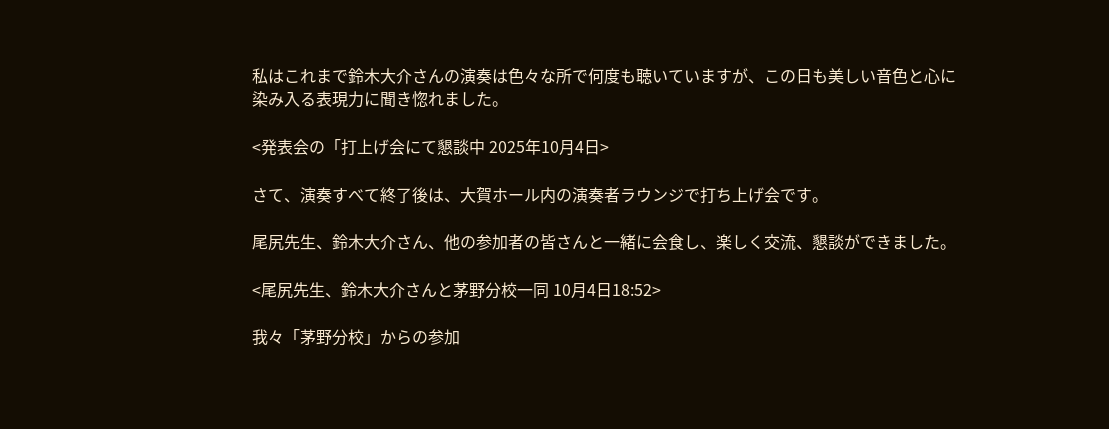私はこれまで鈴木大介さんの演奏は色々な所で何度も聴いていますが、この日も美しい音色と心に染み入る表現力に聞き惚れました。

<発表会の「打上げ会にて懇談中 2025年10月4日>

さて、演奏すべて終了後は、大賀ホール内の演奏者ラウンジで打ち上げ会です。

尾尻先生、鈴木大介さん、他の参加者の皆さんと一緒に会食し、楽しく交流、懇談ができました。

<尾尻先生、鈴木大介さんと茅野分校一同 10月4日18:52>

我々「茅野分校」からの参加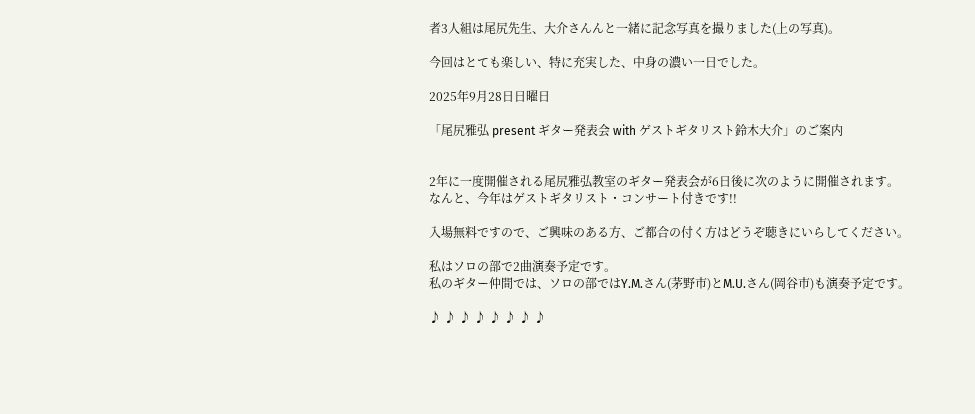者3人組は尾尻先生、大介さんんと一緒に記念写真を撮りました(上の写真)。

今回はとても楽しい、特に充実した、中身の濃い一日でした。

2025年9月28日日曜日

「尾尻雅弘 present ギター発表会 with ゲストギタリスト鈴木大介」のご案内


2年に一度開催される尾尻雅弘教室のギター発表会が6日後に次のように開催されます。
なんと、今年はゲストギタリスト・コンサート付きです!!

入場無料ですので、ご興味のある方、ご都合の付く方はどうぞ聴きにいらしてください。

私はソロの部で2曲演奏予定です。
私のギター仲間では、ソロの部ではY.M.さん(茅野市)とM.U.さん(岡谷市)も演奏予定です。

♪ ♪ ♪ ♪ ♪ ♪ ♪ ♪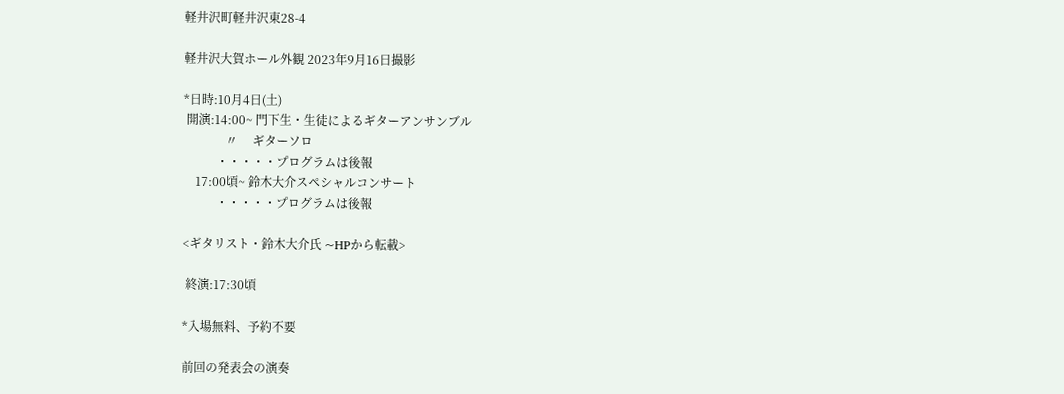軽井沢町軽井沢東28-4

軽井沢大賀ホール外観 2023年9月16日撮影

*日時:10月4日(土)
 開演:14:00~ 門下生・生徒によるギターアンサンブル
              〃     ギターソロ
           ・・・・・プログラムは後報
    17:00頃~ 鈴木大介スペシャルコンサート
           ・・・・・プログラムは後報

<ギタリスト・鈴木大介氏 ~HPから転載>

 終演:17:30頃

*入場無料、予約不要

前回の発表会の演奏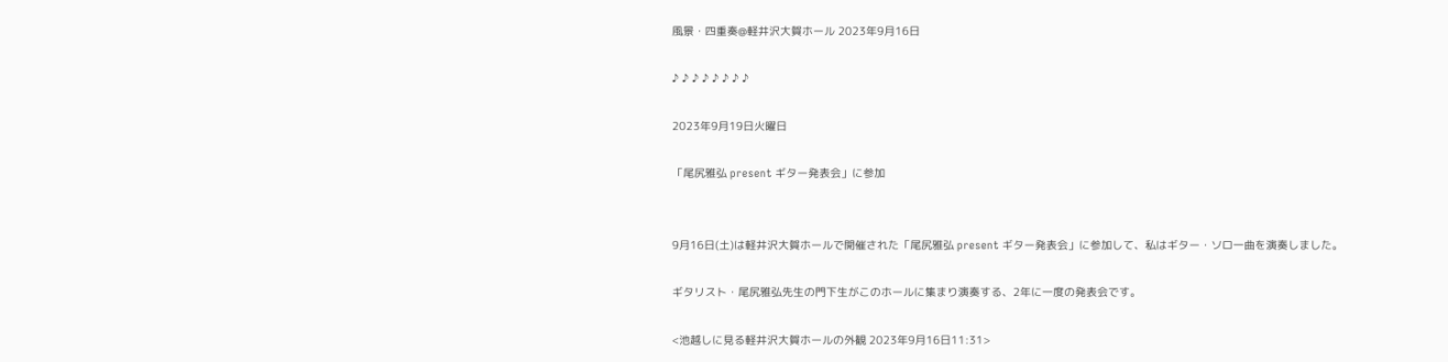風景・四重奏@軽井沢大賀ホール 2023年9月16日

♪ ♪ ♪ ♪ ♪ ♪ ♪ ♪

2023年9月19日火曜日

「尾尻雅弘 present ギター発表会」に参加


9月16日(土)は軽井沢大賀ホールで開催された「尾尻雅弘 present ギター発表会」に参加して、私はギター・ソロ一曲を演奏しました。

ギタリスト・尾尻雅弘先生の門下生がこのホールに集まり演奏する、2年に一度の発表会です。

<池越しに見る軽井沢大賀ホールの外観 2023年9月16日11:31>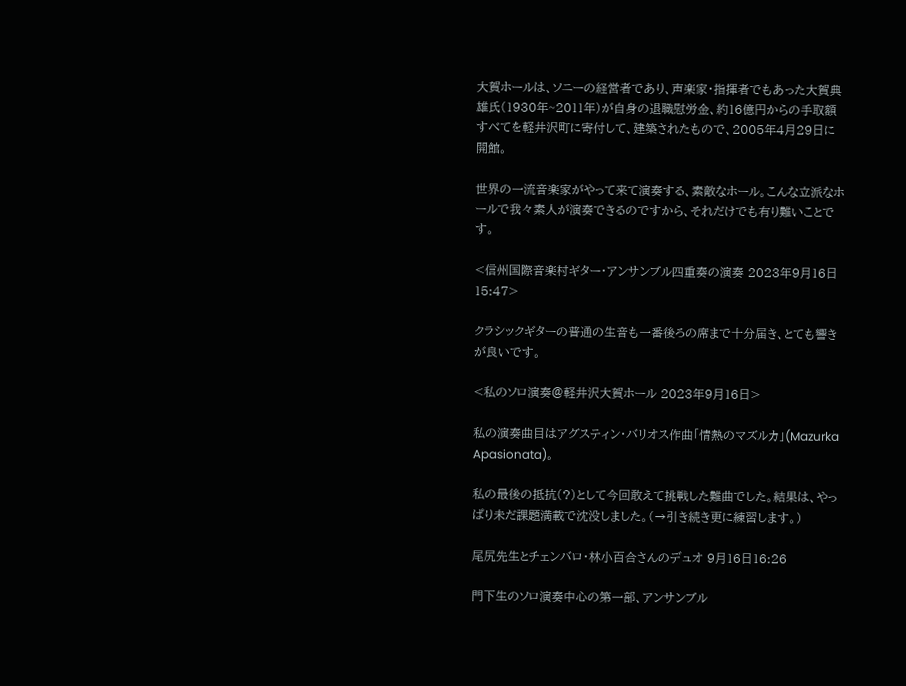大賀ホールは、ソニーの経営者であり、声楽家・指揮者でもあった大賀典雄氏(1930年~2011年)が自身の退職慰労金、約16億円からの手取額すべてを軽井沢町に寄付して、建築されたもので、2005年4月29日に開館。

世界の一流音楽家がやって来て演奏する、素敵なホール。こんな立派なホールで我々素人が演奏できるのですから、それだけでも有り難いことです。

<信州国際音楽村ギター・アンサンブル四重奏の演奏 2023年9月16日15:47>

クラシックギターの普通の生音も一番後ろの席まで十分届き、とても響きが良いです。

<私のソロ演奏@軽井沢大賀ホール 2023年9月16日>

私の演奏曲目はアグスティン・バリオス作曲「情熱のマズルカ」(Mazurka Apasionata)。

私の最後の抵抗(?)として今回敢えて挑戦した難曲でした。結果は、やっぱり未だ課題満載で沈没しました。(→引き続き更に練習します。)

尾尻先生とチェンバロ・林小百合さんのデュオ 9月16日16:26

門下生のソロ演奏中心の第一部、アンサンブル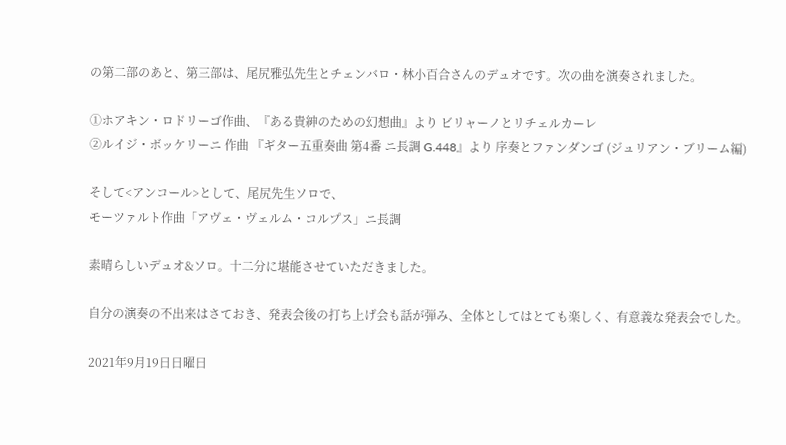の第二部のあと、第三部は、尾尻雅弘先生とチェンバロ・林小百合さんのデュオです。次の曲を演奏されました。

①ホアキン・ロドリーゴ作曲、『ある貴紳のための幻想曲』より ビリャーノとリチェルカーレ
②ルイジ・ボッケリーニ 作曲 『ギター五重奏曲 第4番 ニ長調 G.448』より 序奏とファンダンゴ (ジュリアン・ブリーム編)

そして<アンコール>として、尾尻先生ソロで、
モーツァルト作曲「アヴェ・ヴェルム・コルプス」ニ長調

素晴らしいデュオ&ソロ。十二分に堪能させていただきました。

自分の演奏の不出来はさておき、発表会後の打ち上げ会も話が弾み、全体としてはとても楽しく、有意義な発表会でした。

2021年9月19日日曜日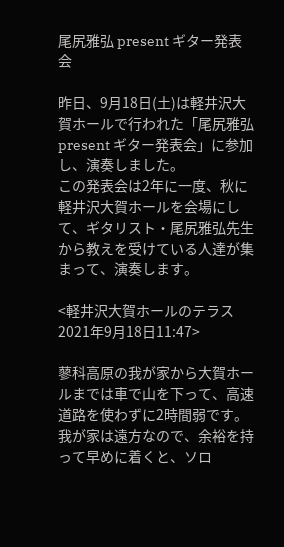尾尻雅弘 present ギター発表会

昨日、9月18日(土)は軽井沢大賀ホールで行われた「尾尻雅弘 present ギター発表会」に参加し、演奏しました。
この発表会は2年に一度、秋に軽井沢大賀ホールを会場にして、ギタリスト・尾尻雅弘先生から教えを受けている人達が集まって、演奏します。

<軽井沢大賀ホールのテラス 2021年9月18日11:47>

蓼科高原の我が家から大賀ホールまでは車で山を下って、高速道路を使わずに2時間弱です。
我が家は遠方なので、余裕を持って早めに着くと、ソロ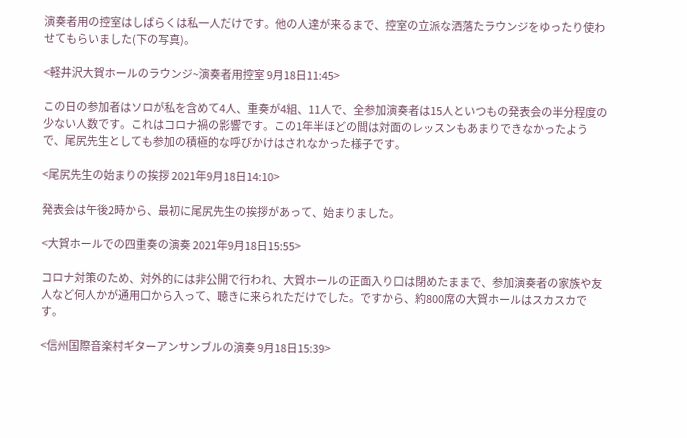演奏者用の控室はしばらくは私一人だけです。他の人達が来るまで、控室の立派な洒落たラウンジをゆったり使わせてもらいました(下の写真)。

<軽井沢大賀ホールのラウンジ~演奏者用控室 9月18日11:45>

この日の参加者はソロが私を含めて4人、重奏が4組、11人で、全参加演奏者は15人といつもの発表会の半分程度の少ない人数です。これはコロナ禍の影響です。この1年半ほどの間は対面のレッスンもあまりできなかったようで、尾尻先生としても参加の積極的な呼びかけはされなかった様子です。

<尾尻先生の始まりの挨拶 2021年9月18日14:10>

発表会は午後2時から、最初に尾尻先生の挨拶があって、始まりました。

<大賀ホールでの四重奏の演奏 2021年9月18日15:55>

コロナ対策のため、対外的には非公開で行われ、大賀ホールの正面入り口は閉めたままで、参加演奏者の家族や友人など何人かが通用口から入って、聴きに来られただけでした。ですから、約800席の大賀ホールはスカスカです。

<信州国際音楽村ギターアンサンブルの演奏 9月18日15:39>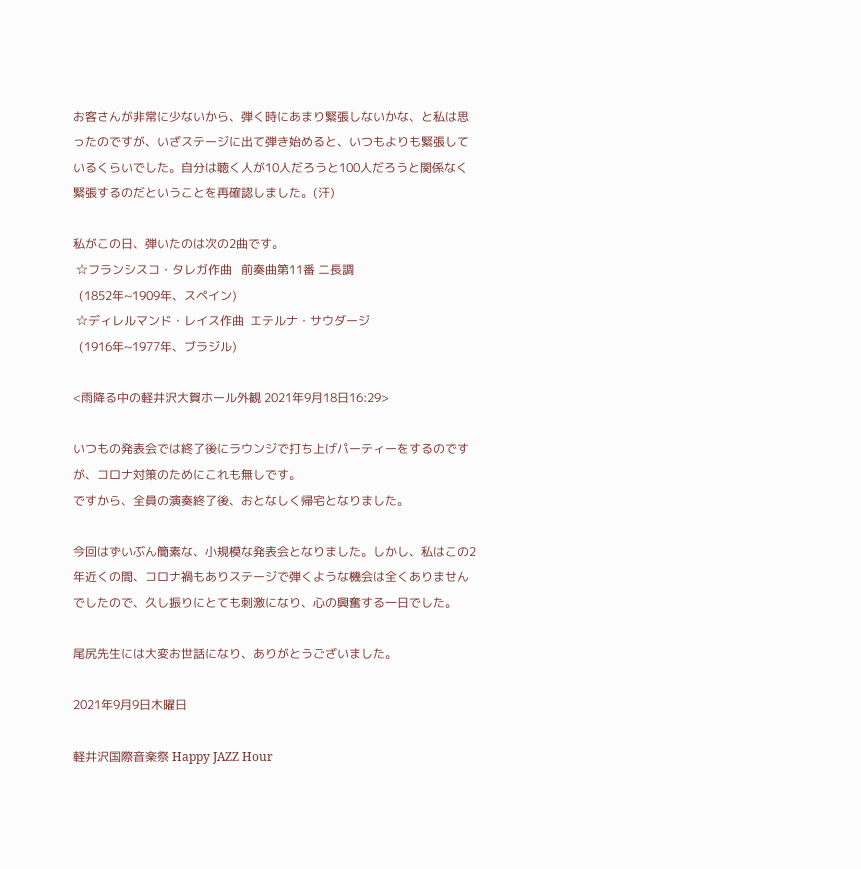お客さんが非常に少ないから、弾く時にあまり緊張しないかな、と私は思ったのですが、いざステージに出て弾き始めると、いつもよりも緊張しているくらいでした。自分は聴く人が10人だろうと100人だろうと関係なく緊張するのだということを再確認しました。(汗)

私がこの日、弾いたのは次の2曲です。
 ☆フランシスコ・タレガ作曲   前奏曲第11番 ニ長調
  (1852年~1909年、スペイン)
 ☆ディレルマンド・レイス作曲  エテルナ・サウダージ
  (1916年~1977年、ブラジル)

<雨降る中の軽井沢大賀ホール外観 2021年9月18日16:29>

いつもの発表会では終了後にラウンジで打ち上げパーティーをするのですが、コロナ対策のためにこれも無しです。
ですから、全員の演奏終了後、おとなしく帰宅となりました。

今回はずいぶん簡素な、小規模な発表会となりました。しかし、私はこの2年近くの間、コロナ禍もありステージで弾くような機会は全くありませんでしたので、久し振りにとても刺激になり、心の興奮する一日でした。

尾尻先生には大変お世話になり、ありがとうございました。

2021年9月9日木曜日

軽井沢国際音楽祭 Happy JAZZ Hour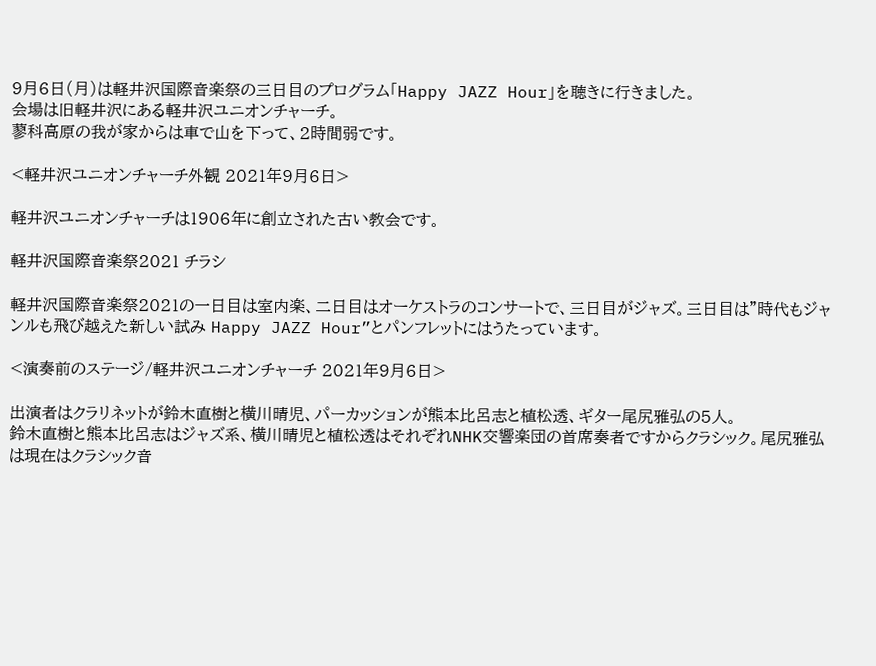9月6日(月)は軽井沢国際音楽祭の三日目のプログラム「Happy JAZZ Hour」を聴きに行きました。
会場は旧軽井沢にある軽井沢ユニオンチャーチ。
蓼科高原の我が家からは車で山を下って、2時間弱です。

<軽井沢ユニオンチャーチ外観 2021年9月6日>

軽井沢ユニオンチャーチは1906年に創立された古い教会です。

軽井沢国際音楽祭2021 チラシ

軽井沢国際音楽祭2021の一日目は室内楽、二日目はオーケストラのコンサートで、三日目がジャズ。三日目は”時代もジャンルも飛び越えた新しい試み Happy JAZZ Hour”とパンフレットにはうたっています。

<演奏前のステージ/軽井沢ユニオンチャーチ 2021年9月6日>

出演者はクラリネットが鈴木直樹と横川晴児、パーカッションが熊本比呂志と植松透、ギター尾尻雅弘の5人。
鈴木直樹と熊本比呂志はジャズ系、横川晴児と植松透はそれぞれNHK交響楽団の首席奏者ですからクラシック。尾尻雅弘は現在はクラシック音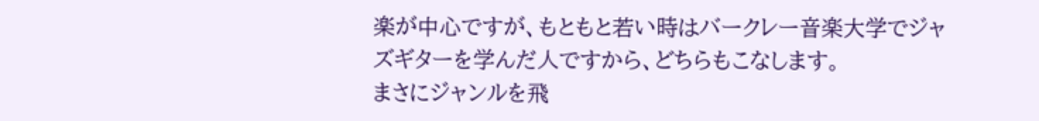楽が中心ですが、もともと若い時はバークレー音楽大学でジャズギターを学んだ人ですから、どちらもこなします。
まさにジャンルを飛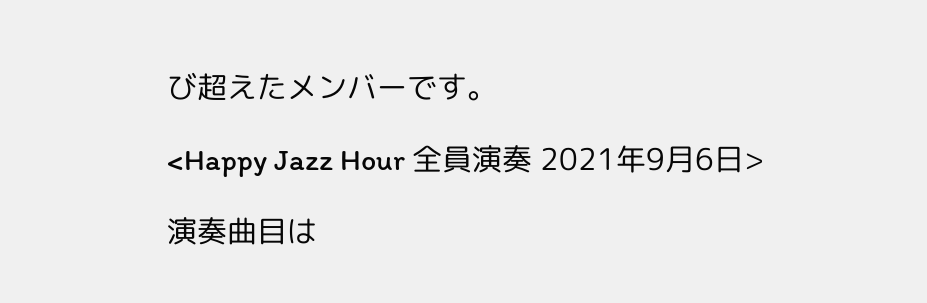び超えたメンバーです。

<Happy Jazz Hour 全員演奏 2021年9月6日>

演奏曲目は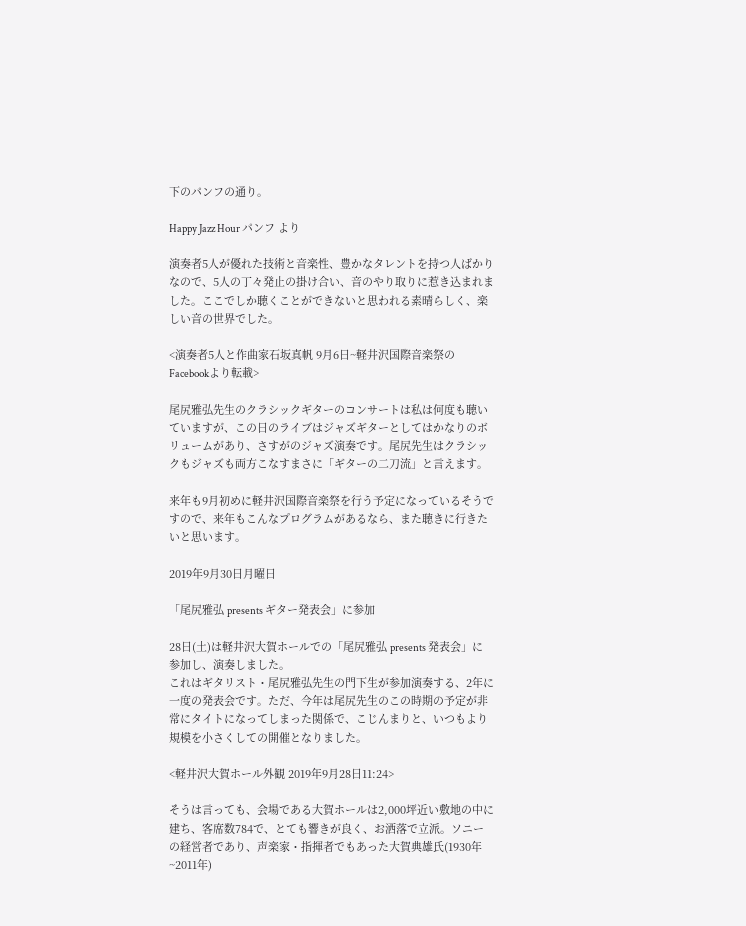下のパンフの通り。

Happy Jazz Hour パンフ より

演奏者5人が優れた技術と音楽性、豊かなタレントを持つ人ばかりなので、5人の丁々発止の掛け合い、音のやり取りに惹き込まれました。ここでしか聴くことができないと思われる素晴らしく、楽しい音の世界でした。

<演奏者5人と作曲家石坂真帆 9月6日~軽井沢国際音楽祭のFacebookより転載>

尾尻雅弘先生のクラシックギターのコンサートは私は何度も聴いていますが、この日のライブはジャズギターとしてはかなりのボリュームがあり、さすがのジャズ演奏です。尾尻先生はクラシックもジャズも両方こなすまさに「ギターの二刀流」と言えます。

来年も9月初めに軽井沢国際音楽祭を行う予定になっているそうですので、来年もこんなプログラムがあるなら、また聴きに行きたいと思います。

2019年9月30日月曜日

「尾尻雅弘 presents ギター発表会」に参加

28日(土)は軽井沢大賀ホールでの「尾尻雅弘 presents 発表会」に参加し、演奏しました。
これはギタリスト・尾尻雅弘先生の門下生が参加演奏する、2年に一度の発表会です。ただ、今年は尾尻先生のこの時期の予定が非常にタイトになってしまった関係で、こじんまりと、いつもより規模を小さくしての開催となりました。

<軽井沢大賀ホール外観 2019年9月28日11:24>

そうは言っても、会場である大賀ホールは2,000坪近い敷地の中に建ち、客席数784で、とても響きが良く、お洒落で立派。ソニーの経営者であり、声楽家・指揮者でもあった大賀典雄氏(1930年~2011年)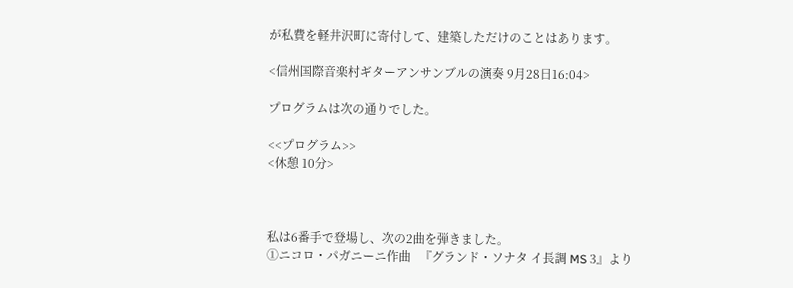が私費を軽井沢町に寄付して、建築しただけのことはあります。

<信州国際音楽村ギターアンサンブルの演奏 9月28日16:04>

プログラムは次の通りでした。

<<プログラム>>
<休憩 10分>



私は6番手で登場し、次の2曲を弾きました。
①ニコロ・パガニーニ作曲   『グランド・ソナタ イ長調 MS 3』より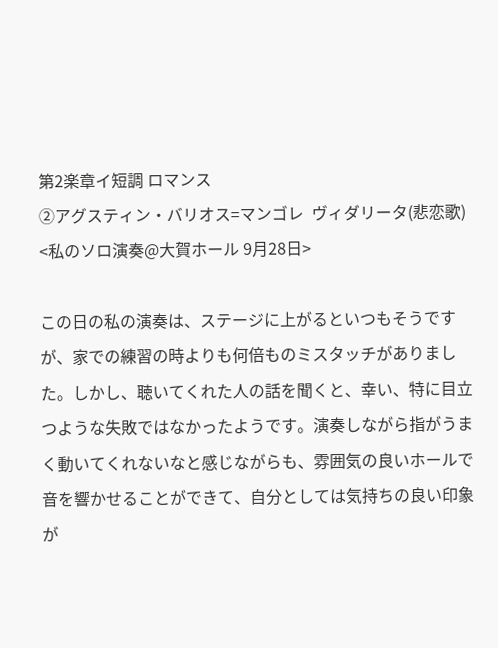第2楽章イ短調 ロマンス
②アグスティン・バリオス=マンゴレ  ヴィダリータ(悲恋歌)
<私のソロ演奏@大賀ホール 9月28日>

この日の私の演奏は、ステージに上がるといつもそうですが、家での練習の時よりも何倍ものミスタッチがありました。しかし、聴いてくれた人の話を聞くと、幸い、特に目立つような失敗ではなかったようです。演奏しながら指がうまく動いてくれないなと感じながらも、雰囲気の良いホールで音を響かせることができて、自分としては気持ちの良い印象が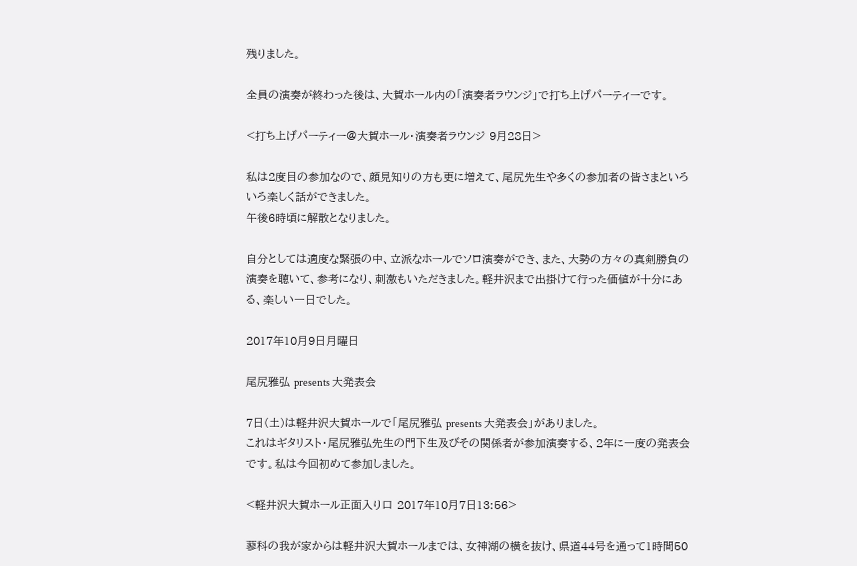残りました。

全員の演奏が終わった後は、大賀ホール内の「演奏者ラウンジ」で打ち上げパーティーです。

<打ち上げパーティー@大賀ホール・演奏者ラウンジ 9月28日>

私は2度目の参加なので、顔見知りの方も更に増えて、尾尻先生や多くの参加者の皆さまといろいろ楽しく話ができました。
午後6時頃に解散となりました。

自分としては適度な緊張の中、立派なホールでソロ演奏ができ、また、大勢の方々の真剣勝負の演奏を聴いて、参考になり、刺激もいただきました。軽井沢まで出掛けて行った価値が十分にある、楽しい一日でした。

2017年10月9日月曜日

尾尻雅弘 presents 大発表会

7日(土)は軽井沢大賀ホールで「尾尻雅弘 presents 大発表会」がありました。
これはギタリスト・尾尻雅弘先生の門下生及びその関係者が参加演奏する、2年に一度の発表会です。私は今回初めて参加しました。

<軽井沢大賀ホール正面入り口 2017年10月7日13:56>

蓼科の我が家からは軽井沢大賀ホールまでは、女神湖の横を抜け、県道44号を通って1時間50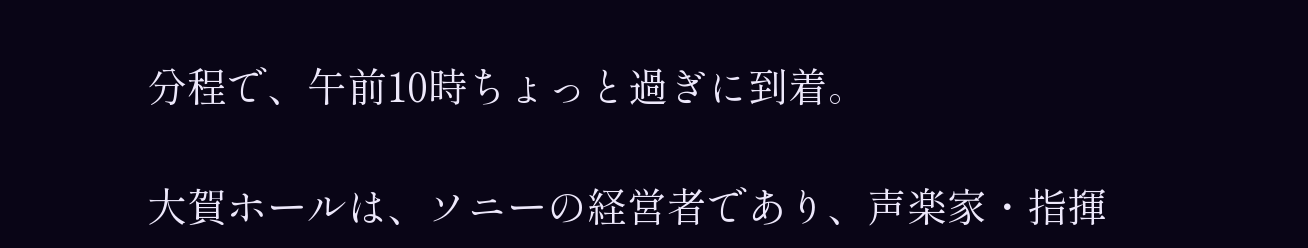分程で、午前10時ちょっと過ぎに到着。

大賀ホールは、ソニーの経営者であり、声楽家・指揮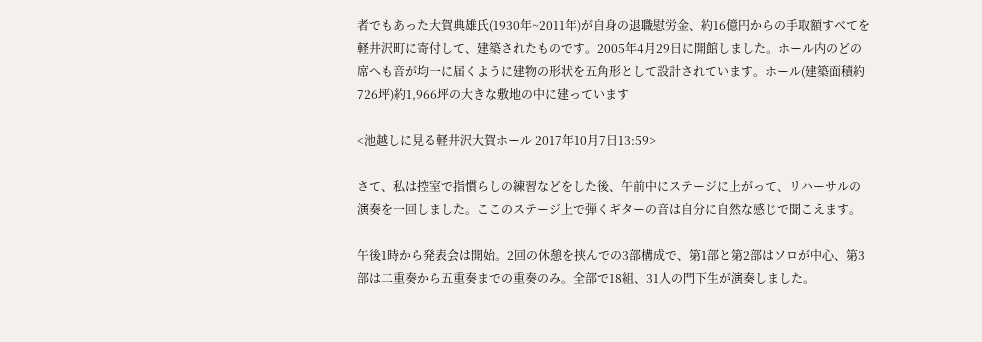者でもあった大賀典雄氏(1930年~2011年)が自身の退職慰労金、約16億円からの手取額すべてを軽井沢町に寄付して、建築されたものです。2005年4月29日に開館しました。ホール内のどの席へも音が均一に届くように建物の形状を五角形として設計されています。ホール(建築面積約726坪)約1,966坪の大きな敷地の中に建っています

<池越しに見る軽井沢大賀ホール 2017年10月7日13:59>

さて、私は控室で指慣らしの練習などをした後、午前中にステージに上がって、リハーサルの演奏を一回しました。ここのステージ上で弾くギターの音は自分に自然な感じで聞こえます。

午後1時から発表会は開始。2回の休憩を挟んでの3部構成で、第1部と第2部はソロが中心、第3部は二重奏から五重奏までの重奏のみ。全部で18組、31人の門下生が演奏しました。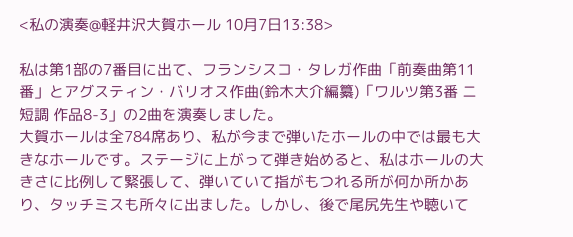<私の演奏@軽井沢大賀ホール 10月7日13:38>

私は第1部の7番目に出て、フランシスコ・タレガ作曲「前奏曲第11番」とアグスティン・バリオス作曲(鈴木大介編纂)「ワルツ第3番 ニ短調 作品8-3」の2曲を演奏しました。
大賀ホールは全784席あり、私が今まで弾いたホールの中では最も大きなホールです。ステージに上がって弾き始めると、私はホールの大きさに比例して緊張して、弾いていて指がもつれる所が何か所かあり、タッチミスも所々に出ました。しかし、後で尾尻先生や聴いて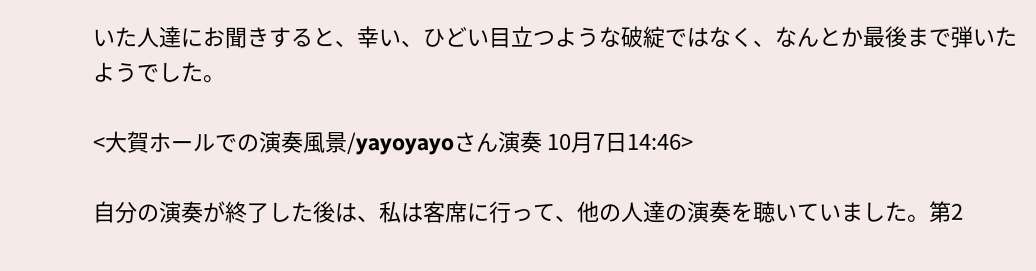いた人達にお聞きすると、幸い、ひどい目立つような破綻ではなく、なんとか最後まで弾いたようでした。

<大賀ホールでの演奏風景/yayoyayoさん演奏 10月7日14:46>

自分の演奏が終了した後は、私は客席に行って、他の人達の演奏を聴いていました。第2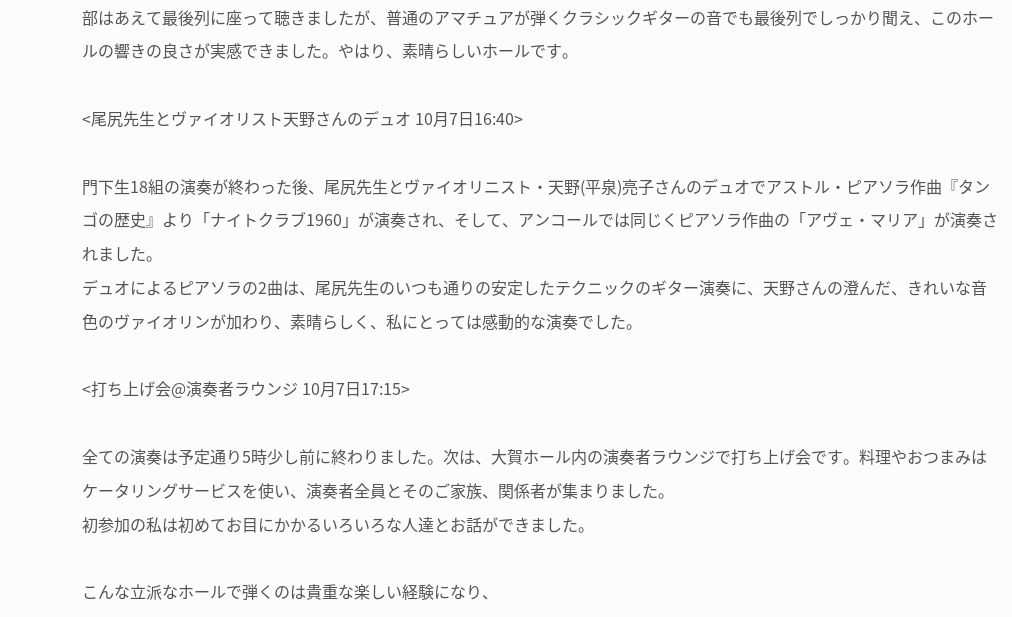部はあえて最後列に座って聴きましたが、普通のアマチュアが弾くクラシックギターの音でも最後列でしっかり聞え、このホールの響きの良さが実感できました。やはり、素晴らしいホールです。

<尾尻先生とヴァイオリスト天野さんのデュオ 10月7日16:40>

門下生18組の演奏が終わった後、尾尻先生とヴァイオリニスト・天野(平泉)亮子さんのデュオでアストル・ピアソラ作曲『タンゴの歴史』より「ナイトクラブ1960」が演奏され、そして、アンコールでは同じくピアソラ作曲の「アヴェ・マリア」が演奏されました。
デュオによるピアソラの2曲は、尾尻先生のいつも通りの安定したテクニックのギター演奏に、天野さんの澄んだ、きれいな音色のヴァイオリンが加わり、素晴らしく、私にとっては感動的な演奏でした。

<打ち上げ会@演奏者ラウンジ 10月7日17:15>

全ての演奏は予定通り5時少し前に終わりました。次は、大賀ホール内の演奏者ラウンジで打ち上げ会です。料理やおつまみはケータリングサービスを使い、演奏者全員とそのご家族、関係者が集まりました。
初参加の私は初めてお目にかかるいろいろな人達とお話ができました。

こんな立派なホールで弾くのは貴重な楽しい経験になり、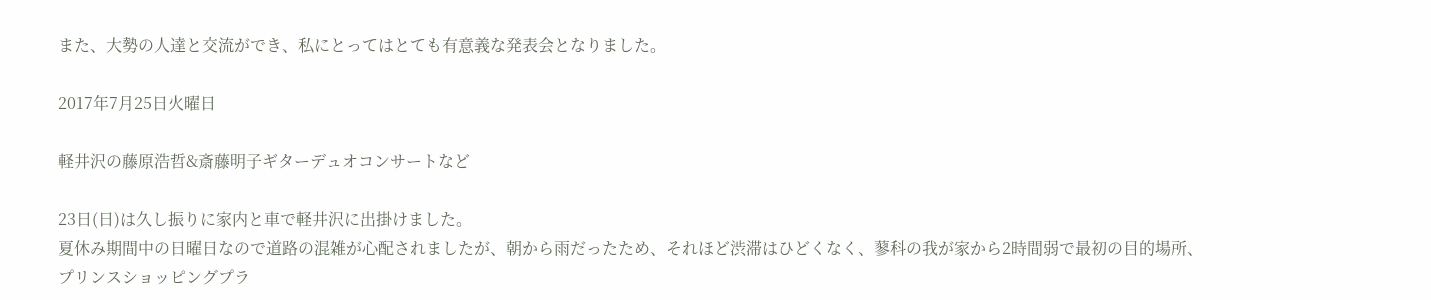また、大勢の人達と交流ができ、私にとってはとても有意義な発表会となりました。

2017年7月25日火曜日

軽井沢の藤原浩哲&斎藤明子ギターデュオコンサートなど

23日(日)は久し振りに家内と車で軽井沢に出掛けました。
夏休み期間中の日曜日なので道路の混雑が心配されましたが、朝から雨だったため、それほど渋滞はひどくなく、蓼科の我が家から2時間弱で最初の目的場所、プリンスショッピングプラ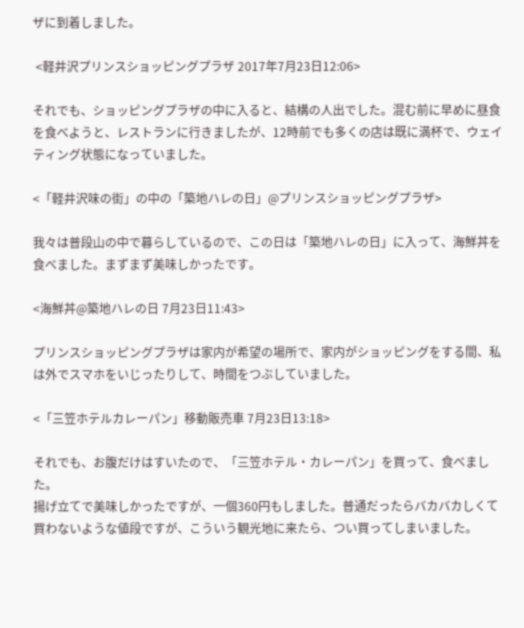ザに到着しました。

 <軽井沢プリンスショッピングプラザ 2017年7月23日12:06>

それでも、ショッピングプラザの中に入ると、結構の人出でした。混む前に早めに昼食を食べようと、レストランに行きましたが、12時前でも多くの店は既に満杯で、ウェイティング状態になっていました。

<「軽井沢味の街」の中の「築地ハレの日」@プリンスショッピングプラザ>

我々は普段山の中で暮らしているので、この日は「築地ハレの日」に入って、海鮮丼を食べました。まずまず美味しかったです。

<海鮮丼@築地ハレの日 7月23日11:43>

プリンスショッピングプラザは家内が希望の場所で、家内がショッピングをする間、私は外でスマホをいじったりして、時間をつぶしていました。

<「三笠ホテルカレーパン」移動販売車 7月23日13:18>

それでも、お腹だけはすいたので、「三笠ホテル・カレーパン」を買って、食べました。
揚げ立てで美味しかったですが、一個360円もしました。普通だったらバカバカしくて買わないような値段ですが、こういう観光地に来たら、つい買ってしまいました。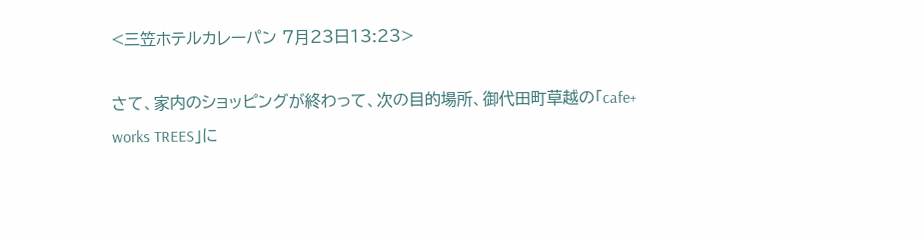<三笠ホテルカレーパン 7月23日13:23>

さて、家内のショッピングが終わって、次の目的場所、御代田町草越の「cafe+
works TREES」に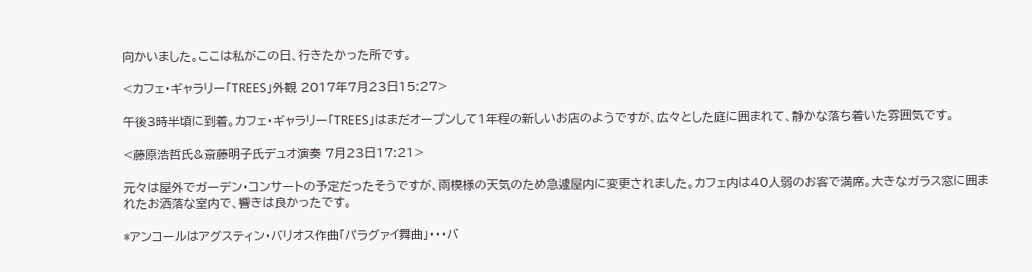向かいました。ここは私がこの日、行きたかった所です。

<カフェ・ギャラリー「TREES」外観 2017年7月23日15:27>

午後3時半頃に到着。カフェ・ギャラリー「TREES」はまだオープンして1年程の新しいお店のようですが、広々とした庭に囲まれて、静かな落ち着いた雰囲気です。

<藤原浩哲氏&斎藤明子氏デュオ演奏 7月23日17:21>

元々は屋外でガーデン・コンサートの予定だったそうですが、雨模様の天気のため急遽屋内に変更されました。カフェ内は40人弱のお客で満席。大きなガラス窓に囲まれたお洒落な室内で、響きは良かったです。

*アンコールはアグスティン・バリオス作曲「パラグァイ舞曲」・・・バ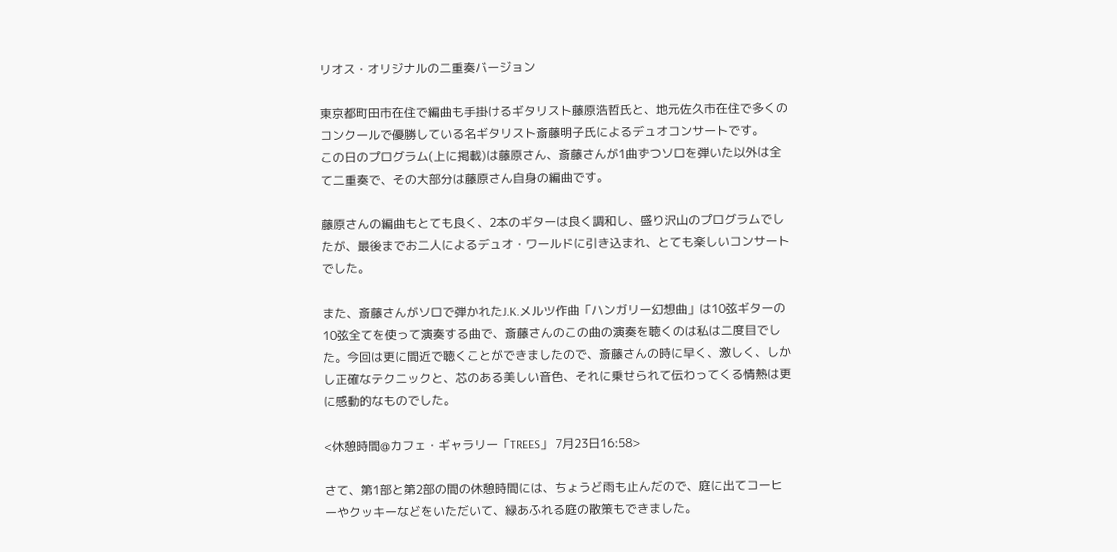リオス・オリジナルの二重奏バージョン

東京都町田市在住で編曲も手掛けるギタリスト藤原浩哲氏と、地元佐久市在住で多くのコンクールで優勝している名ギタリスト斎藤明子氏によるデュオコンサートです。
この日のプログラム(上に掲載)は藤原さん、斎藤さんが1曲ずつソロを弾いた以外は全て二重奏で、その大部分は藤原さん自身の編曲です。

藤原さんの編曲もとても良く、2本のギターは良く調和し、盛り沢山のプログラムでしたが、最後までお二人によるデュオ・ワールドに引き込まれ、とても楽しいコンサートでした。

また、斎藤さんがソロで弾かれたJ.K.メルツ作曲「ハンガリー幻想曲」は10弦ギターの10弦全てを使って演奏する曲で、斎藤さんのこの曲の演奏を聴くのは私は二度目でした。今回は更に間近で聴くことができましたので、斎藤さんの時に早く、激しく、しかし正確なテクニックと、芯のある美しい音色、それに乗せられて伝わってくる情熱は更に感動的なものでした。

<休憩時間@カフェ・ギャラリー「TREES」 7月23日16:58>

さて、第1部と第2部の間の休憩時間には、ちょうど雨も止んだので、庭に出てコーヒーやクッキーなどをいただいて、緑あふれる庭の散策もできました。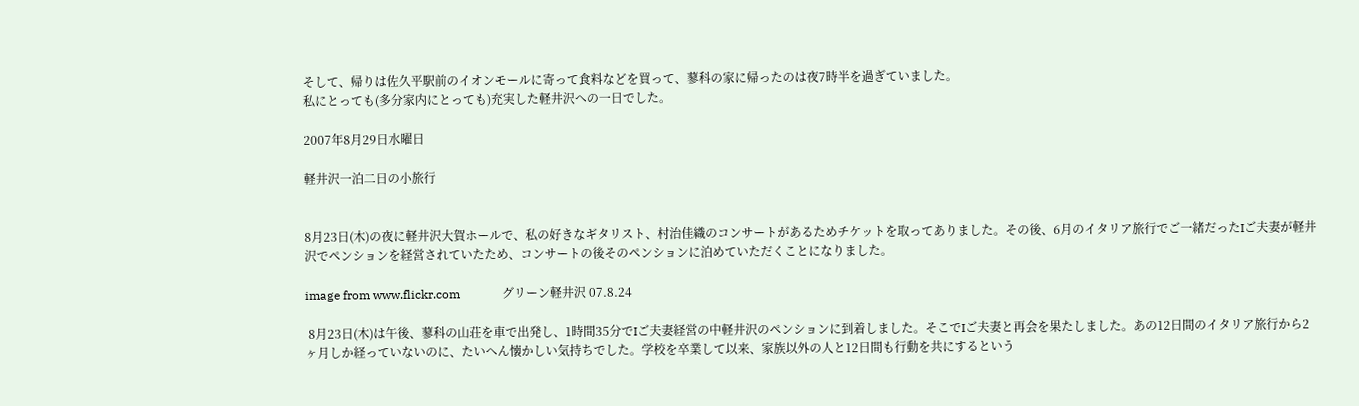そして、帰りは佐久平駅前のイオンモールに寄って食料などを買って、蓼科の家に帰ったのは夜7時半を過ぎていました。
私にとっても(多分家内にとっても)充実した軽井沢への一日でした。

2007年8月29日水曜日

軽井沢一泊二日の小旅行


8月23日(木)の夜に軽井沢大賀ホールで、私の好きなギタリスト、村治佳織のコンサートがあるためチケットを取ってありました。その後、6月のイタリア旅行でご一緒だったIご夫妻が軽井沢でペンションを経営されていたため、コンサートの後そのペンションに泊めていただくことになりました。

image from www.flickr.com              グリーン軽井沢 07.8.24

 8月23日(木)は午後、蓼科の山荘を車で出発し、1時間35分でIご夫妻経営の中軽井沢のペンションに到着しました。そこでIご夫妻と再会を果たしました。あの12日間のイタリア旅行から2ヶ月しか経っていないのに、たいへん懐かしい気持ちでした。学校を卒業して以来、家族以外の人と12日間も行動を共にするという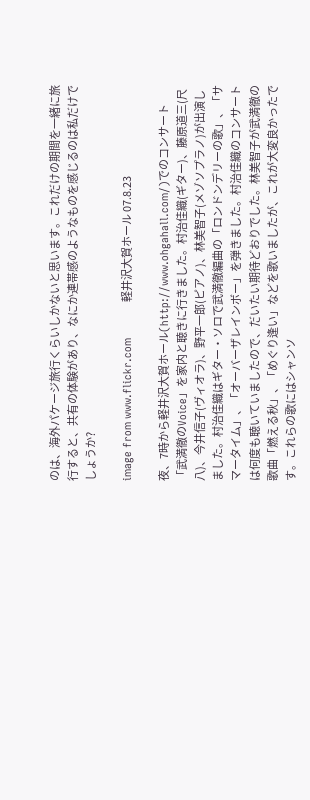のは、海外パケージ旅行くらいしかないと思います。これだけの期間を一緒に旅行すると、共有の体験があり、なにか連帯感のようなものを感じるのは私だけでしょうか?

image from www.flickr.com            軽井沢大賀ホール 07.8.23

夜、7時から軽井沢大賀ホール(http://www.ohgahall.com/)でのコンサート「武満徹のVoice」を家内と聴きに行きました。村治佳織(ギター)、藤原道三(尺八)、今井信子(ヴィオラ)、野平一郎(ピアノ)、林美智子(メゾソプラノ)が出演しました。村治佳織はギター・ソロで武満徹編曲の「ロンドンデリーの歌」、「サマータイム」、「オーバーザレインボー」を弾きました。村治佳織のコンサートは何度も聴いていましたので、だいたい期待どおりでした。林美智子が武満徹の歌曲「燃える秋」、「めぐり逢い」などを歌いましたが、これが大変良かったです。これらの歌にはシャンソ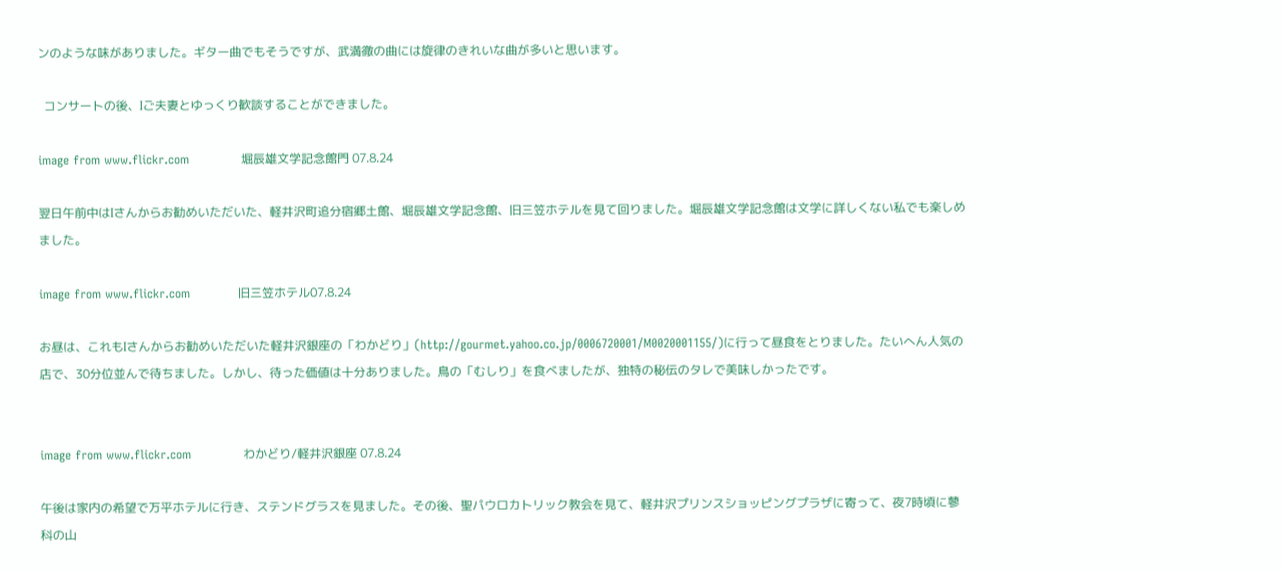ンのような味がありました。ギター曲でもそうですが、武満徹の曲には旋律のきれいな曲が多いと思います。

  コンサートの後、Iご夫妻とゆっくり歓談することができました。

image from www.flickr.com             堀辰雄文学記念館門 07.8.24

翌日午前中はIさんからお勧めいただいた、軽井沢町追分宿郷土館、堀辰雄文学記念館、旧三笠ホテルを見て回りました。堀辰雄文学記念館は文学に詳しくない私でも楽しめました。

image from www.flickr.com            旧三笠ホテル07.8.24

お昼は、これもIさんからお勧めいただいた軽井沢銀座の「わかどり」(http://gourmet.yahoo.co.jp/0006720001/M0020001155/)に行って昼食をとりました。たいへん人気の店で、30分位並んで待ちました。しかし、待った価値は十分ありました。鳥の「むしり」を食べましたが、独特の秘伝のタレで美味しかったです。


image from www.flickr.com             わかどり/軽井沢銀座 07.8.24

午後は家内の希望で万平ホテルに行き、ステンドグラスを見ました。その後、聖パウロカトリック教会を見て、軽井沢プリンスショッピングプラザに寄って、夜7時頃に蓼科の山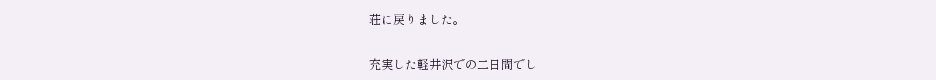荘に戻りました。


充実した軽井沢での二日間でし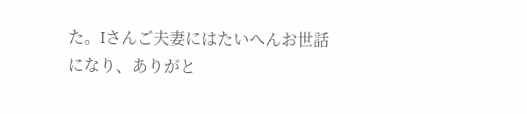た。Iさんご夫妻にはたいへんお世話になり、ありがと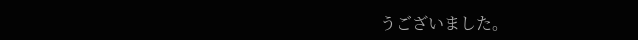うございました。